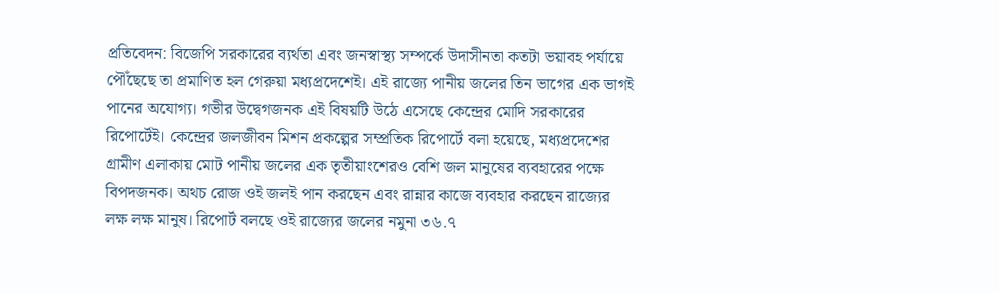প্রতিবেদন: বিজেপি সরকারের ব্যর্থতা এবং জনস্বাস্থ্য সম্পর্কে উদাসীনতা কতটা ভয়াবহ পর্যায়ে পৌঁছেছে তা প্রমাণিত হল গেরুয়া মধ্যপ্রদেশেই। এই রাজ্যে পানীয় জলের তিন ভাগের এক ভাগই পানের অযোগ্য। গভীর উদ্বেগজনক এই বিষয়টি উঠে এসেছে কেন্দ্রের মোদি সরকারের রিপোর্টেই। কেন্দ্রের জলজীবন মিশন প্রকল্পের সম্প্রতিক রিপোর্টে বলা হয়েছে, মধ্যপ্রদেশের গ্রামীণ এলাকায় মোট পানীয় জলের এক তৃতীয়াংশেরও বেশি জল মানুষের ব্যবহারের পক্ষে বিপদজনক। অথচ রোজ ওই জলই পান করছেন এবং রান্নার কাজে ব্যবহার করছেন রাজ্যের লক্ষ লক্ষ মানুষ। রিপোর্ট বলছে ওই রাজ্যের জলের নমুনা ৩৬.৭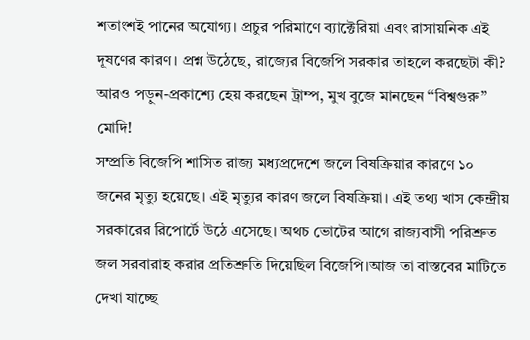শতাংশই পানের অযোগ্য। প্রচুর পরিমাণে ব্যাক্টেরিয়া এবং রাসায়নিক এই দূষণের কারণ। প্রশ্ন উঠেছে, রাজ্যের বিজেপি সরকার তাহলে করছেটা কী?
আরও পড়ুন-প্রকাশ্যে হেয় করছেন ট্রাম্প, মুখ বুজে মানছেন “বিশ্বগুরু” মোদি!
সম্প্রতি বিজেপি শাসিত রাজ্য মধ্যপ্রদেশে জলে বিষক্রিয়ার কারণে ১০ জনের মৃত্যু হয়েছে। এই মৃত্যুর কারণ জলে বিষক্রিয়া। এই তথ্য খাস কেন্দ্রীয় সরকারের রিপোর্টে উঠে এসেছে। অথচ ভোটের আগে রাজ্যবাসী পরিশ্রুত জল সরবারাহ করার প্রতিশ্রুতি দিয়েছিল বিজেপি।আজ তা বাস্তবের মাটিতে দেখা যাচ্ছে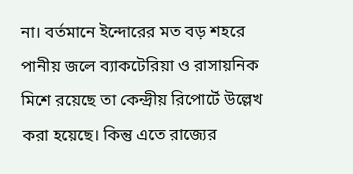না। বর্তমানে ইন্দোরের মত বড় শহরে পানীয় জলে ব্যাকটেরিয়া ও রাসায়নিক মিশে রয়েছে তা কেন্দ্রীয় রিপোর্টে উল্লেখ করা হয়েছে। কিন্তু এতে রাজ্যের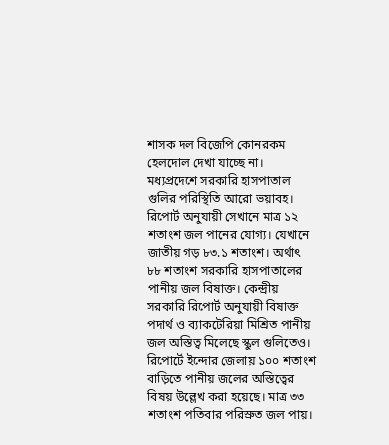শাসক দল বিজেপি কোনরকম হেলদোল দেখা যাচ্ছে না।
মধ্যপ্রদেশে সরকারি হাসপাতাল গুলির পরিস্থিতি আরো ভয়াবহ। রিপোর্ট অনুযায়ী সেখানে মাত্র ১২ শতাংশ জল পানের যোগ্য। যেখানে জাতীয় গড় ৮৩.১ শতাংশ। অর্থাৎ ৮৮ শতাংশ সরকারি হাসপাতালের পানীয় জল বিষাক্ত। কেন্দ্রীয় সরকারি রিপোর্ট অনুযায়ী বিষাক্ত পদার্থ ও ব্যাকটেরিয়া মিশ্রিত পানীয় জল অস্তিত্ব মিলেছে স্কুল গুলিতেও। রিপোর্টে ইন্দোর জেলায় ১০০ শতাংশ বাড়িতে পানীয় জলের অস্তিত্বের বিষয় উল্লেখ করা হয়েছে। মাত্র ৩৩ শতাংশ পতিবার পরিস্রুত জল পায়।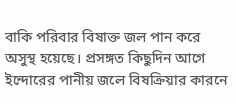বাকি পরিবার বিষাক্ত জল পান করে অসুস্থ হয়েছে। প্রসঙ্গত কিছুদিন আগে ইন্দোরের পানীয় জলে বিষক্রিয়ার কারনে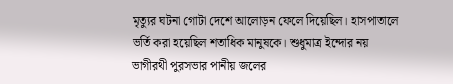মৃত্যুর ঘটনা গোটা দেশে আলোড়ন ফেলে দিয়েছিল। হাসপাতালে ভর্তি করা হয়েছিল শতাধিক মানুষকে। শুধুমাত্র ইন্দোর নয় ভাগীরথী পুরসভার পানীয় জলের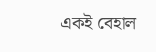একই বেহাল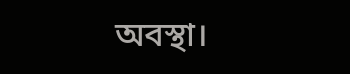অবস্থা।